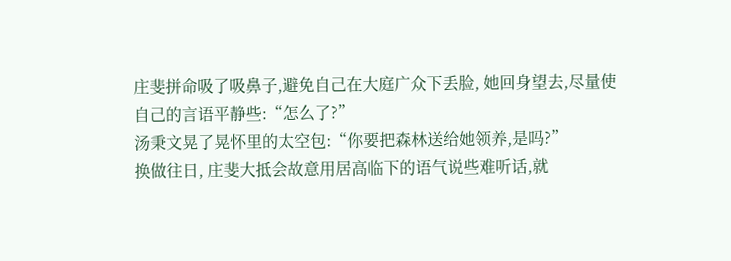庄斐拼命吸了吸鼻子,避免自己在大庭广众下丢脸, 她回身望去,尽量使自己的言语平静些:“怎么了?”
汤秉文晃了晃怀里的太空包:“你要把森林送给她领养,是吗?”
换做往日, 庄斐大抵会故意用居高临下的语气说些难听话,就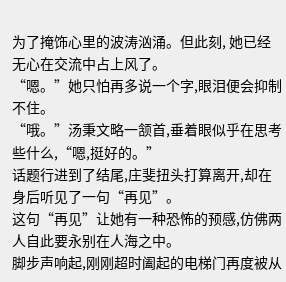为了掩饰心里的波涛汹涌。但此刻, 她已经无心在交流中占上风了。
“嗯。”她只怕再多说一个字,眼泪便会抑制不住。
“哦。”汤秉文略一颔首,垂着眼似乎在思考些什么,“嗯,挺好的。”
话题行进到了结尾,庄斐扭头打算离开,却在身后听见了一句“再见”。
这句“再见”让她有一种恐怖的预感,仿佛两人自此要永别在人海之中。
脚步声响起,刚刚超时阖起的电梯门再度被从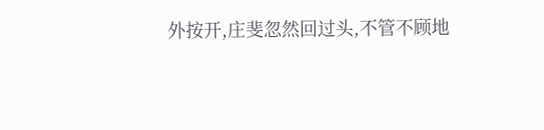外按开,庄斐忽然回过头,不管不顾地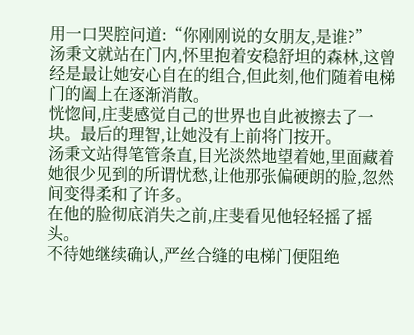用一口哭腔问道:“你刚刚说的女朋友,是谁?”
汤秉文就站在门内,怀里抱着安稳舒坦的森林,这曾经是最让她安心自在的组合,但此刻,他们随着电梯门的阖上在逐渐消散。
恍惚间,庄斐感觉自己的世界也自此被擦去了一块。最后的理智,让她没有上前将门按开。
汤秉文站得笔管条直,目光淡然地望着她,里面藏着她很少见到的所谓忧愁,让他那张偏硬朗的脸,忽然间变得柔和了许多。
在他的脸彻底消失之前,庄斐看见他轻轻摇了摇头。
不待她继续确认,严丝合缝的电梯门便阻绝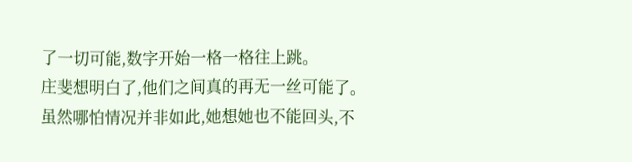了一切可能,数字开始一格一格往上跳。
庄斐想明白了,他们之间真的再无一丝可能了。
虽然哪怕情况并非如此,她想她也不能回头,不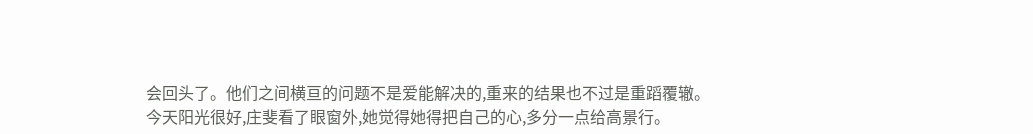会回头了。他们之间横亘的问题不是爱能解决的,重来的结果也不过是重蹈覆辙。
今天阳光很好,庄斐看了眼窗外,她觉得她得把自己的心,多分一点给高景行。